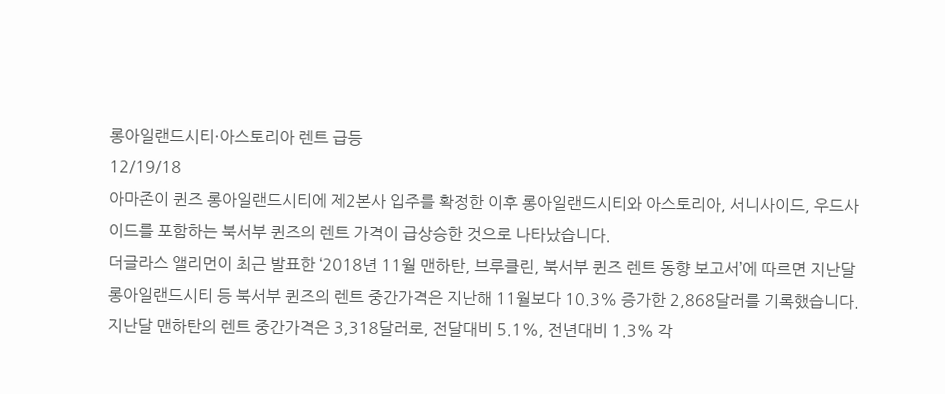롱아일랜드시티·아스토리아 렌트 급등
12/19/18
아마존이 퀸즈 롱아일랜드시티에 제2본사 입주를 확정한 이후 롱아일랜드시티와 아스토리아, 서니사이드, 우드사이드를 포함하는 북서부 퀸즈의 렌트 가격이 급상승한 것으로 나타났습니다.
더글라스 앨리먼이 최근 발표한 ‘2018년 11월 맨하탄, 브루클린, 북서부 퀸즈 렌트 동향 보고서’에 따르면 지난달 롱아일랜드시티 등 북서부 퀸즈의 렌트 중간가격은 지난해 11월보다 10.3% 증가한 2,868달러를 기록했습니다.
지난달 맨하탄의 렌트 중간가격은 3,318달러로, 전달대비 5.1%, 전년대비 1.3% 각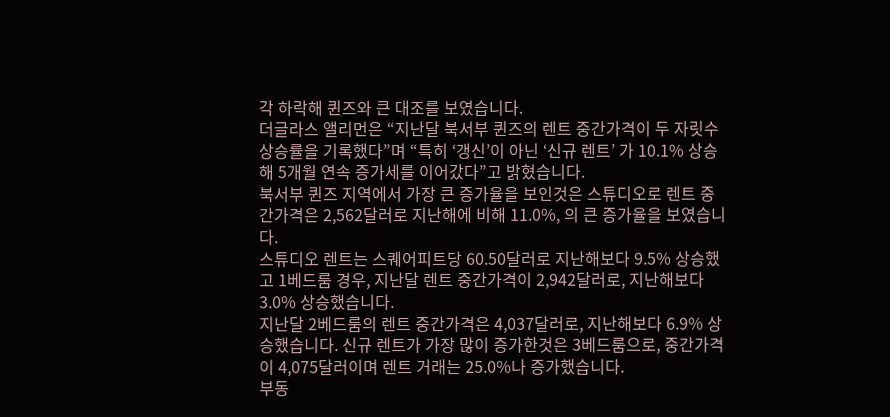각 하락해 퀸즈와 큰 대조를 보였습니다.
더글라스 앨리먼은 “지난달 북서부 퀸즈의 렌트 중간가격이 두 자릿수 상승률을 기록했다”며 “특히 ‘갱신’이 아닌 ‘신규 렌트’ 가 10.1% 상승해 5개월 연속 증가세를 이어갔다”고 밝혔습니다.
북서부 퀸즈 지역에서 가장 큰 증가율을 보인것은 스튜디오로 렌트 중간가격은 2,562달러로 지난해에 비해 11.0%, 의 큰 증가율을 보였습니다.
스튜디오 렌트는 스퀘어피트당 60.50달러로 지난해보다 9.5% 상승했고 1베드룸 경우, 지난달 렌트 중간가격이 2,942달러로, 지난해보다 3.0% 상승했습니다.
지난달 2베드룸의 렌트 중간가격은 4,037달러로, 지난해보다 6.9% 상승했습니다. 신규 렌트가 가장 많이 증가한것은 3베드룸으로, 중간가격이 4,075달러이며 렌트 거래는 25.0%나 증가했습니다.
부동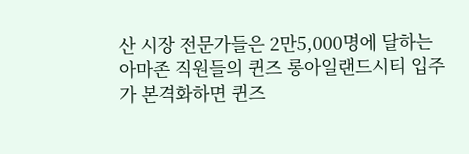산 시장 전문가들은 2만5,000명에 달하는 아마존 직원들의 퀸즈 롱아일랜드시티 입주가 본격화하면 퀸즈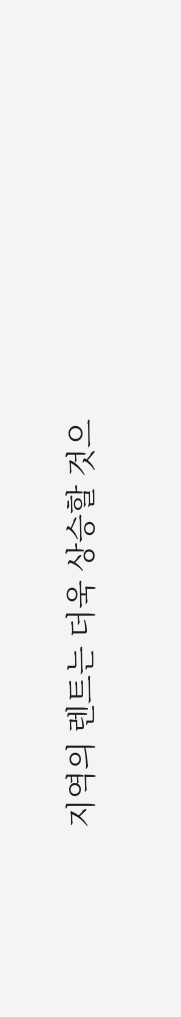지역의 렌트는 더욱 상승할 것으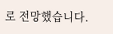로 전망했습니다.